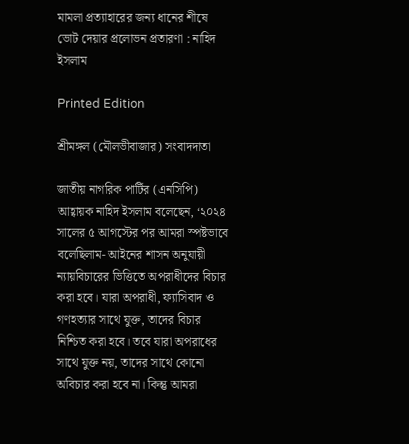মামলা প্রত্যাহারের জন্য ধানের শীষে ভোট দেয়ার প্রলোভন প্রতারণা : নাহিদ ইসলাম

Printed Edition

শ্রীমঙ্গল (মৌলভীবাজার) সংবাদদাতা

জাতীয় নাগরিক পার্টির (এনসিপি) আহ্বায়ক নাহিদ ইসলাম বলেছেন, ‘২০২৪ সালের ৫ আগস্টের পর আমরা স্পষ্টভাবে বলেছিলাম- আইনের শাসন অনুযায়ী ন্যায়বিচারের ভিত্তিতে অপরাধীদের বিচার করা হবে। যারা অপরাধী, ফ্যাসিবাদ ও গণহত্যার সাথে যুক্ত, তাদের বিচার নিশ্চিত করা হবে। তবে যারা অপরাধের সাথে যুক্ত নয়, তাদের সাথে কোনো অবিচার করা হবে না। কিন্তু আমরা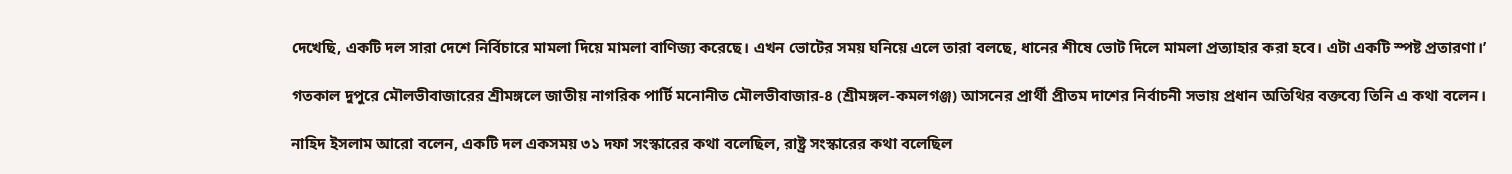দেখেছি, একটি দল সারা দেশে নির্বিচারে মামলা দিয়ে মামলা বাণিজ্য করেছে। এখন ভোটের সময় ঘনিয়ে এলে তারা বলছে, ধানের শীষে ভোট দিলে মামলা প্রত্যাহার করা হবে। এটা একটি স্পষ্ট প্রতারণা।’

গতকাল দুপুরে মৌলভীবাজারের শ্রীমঙ্গলে জাতীয় নাগরিক পার্টি মনোনীত মৌলভীবাজার-৪ (শ্রীমঙ্গল-কমলগঞ্জ) আসনের প্রার্থী প্রীতম দাশের নির্বাচনী সভায় প্রধান অতিথির বক্তব্যে তিনি এ কথা বলেন।

নাহিদ ইসলাম আরো বলেন, একটি দল একসময় ৩১ দফা সংস্কারের কথা বলেছিল, রাষ্ট্র সংস্কারের কথা বলেছিল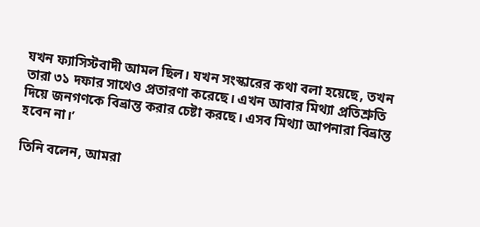যখন ফ্যাসিস্টবাদী আমল ছিল। যখন সংস্কারের কথা বলা হয়েছে, তখন তারা ৩১ দফার সাথেও প্রতারণা করেছে। এখন আবার মিথ্যা প্রতিশ্রুতি দিয়ে জনগণকে বিভ্রান্ত করার চেষ্টা করছে। এসব মিথ্যা আপনারা বিভ্রান্ত হবেন না।’

তিনি বলেন, আমরা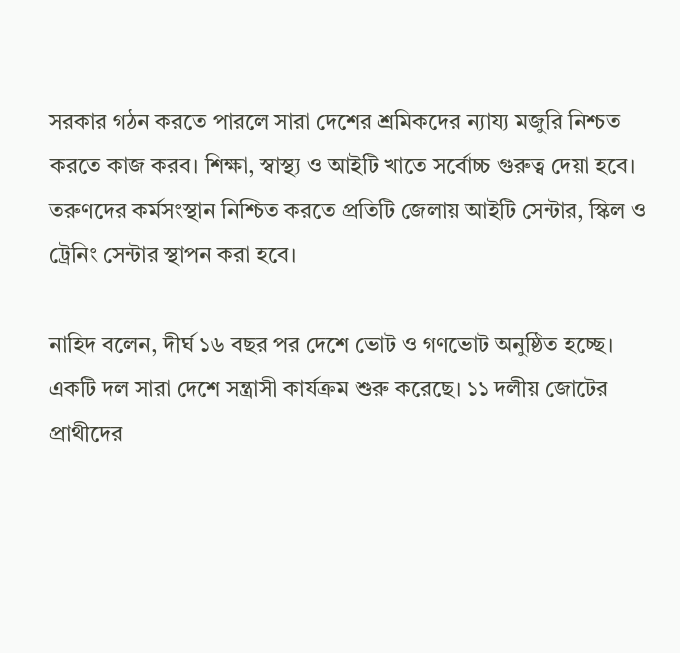সরকার গঠন করতে পারলে সারা দেশের শ্রমিকদের ন্যায্য মজুরি নিশ্চত করতে কাজ করব। শিক্ষা, স্বাস্থ্য ও আইটি খাতে সর্বোচ্চ গুরুত্ব দেয়া হবে। তরুণদের কর্মসংস্থান নিশ্চিত করতে প্রতিটি জেলায় আইটি সেন্টার, স্কিল ও ট্রেনিং সেন্টার স্থাপন করা হবে।

নাহিদ বলেন, দীর্ঘ ১৬ বছর পর দেশে ভোট ও গণভোট অনুষ্ঠিত হচ্ছে। একটি দল সারা দেশে সন্ত্রাসী কার্যক্রম শুরু করেছে। ১১ দলীয় জোটের প্রাথীদের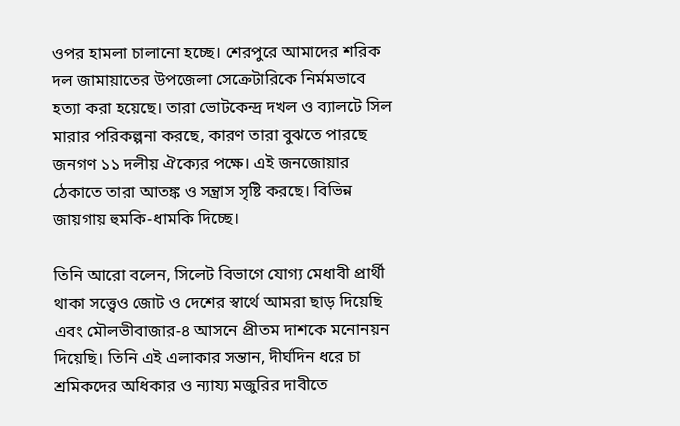ওপর হামলা চালানো হচ্ছে। শেরপুরে আমাদের শরিক দল জামায়াতের উপজেলা সেক্রেটারিকে নির্মমভাবে হত্যা করা হয়েছে। তারা ভোটকেন্দ্র দখল ও ব্যালটে সিল মারার পরিকল্পনা করছে, কারণ তারা বুঝতে পারছে জনগণ ১১ দলীয় ঐক্যের পক্ষে। এই জনজোয়ার ঠেকাতে তারা আতঙ্ক ও সন্ত্রাস সৃষ্টি করছে। বিভিন্ন জায়গায় হুমকি-ধামকি দিচ্ছে।

তিনি আরো বলেন, সিলেট বিভাগে যোগ্য মেধাবী প্রার্থী থাকা সত্ত্বেও জোট ও দেশের স্বার্থে আমরা ছাড় দিয়েছি এবং মৌলভীবাজার-৪ আসনে প্রীতম দাশকে মনোনয়ন দিয়েছি। তিনি এই এলাকার সন্তান, দীর্ঘদিন ধরে চা শ্রমিকদের অধিকার ও ন্যায্য মজুরির দাবীতে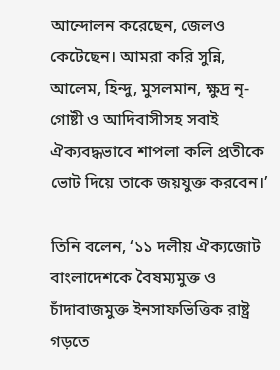আন্দোলন করেছেন, জেলও কেটেছেন। আমরা করি সুন্নি, আলেম, হিন্দু, মুসলমান, ক্ষুদ্র নৃ-গোষ্টী ও আদিবাসীসহ সবাই ঐক্যবদ্ধভাবে শাপলা কলি প্রতীকে ভোট দিয়ে তাকে জয়যুক্ত করবেন।’

তিনি বলেন, ‘১১ দলীয় ঐক্যজোট বাংলাদেশকে বৈষম্যমুক্ত ও চাঁদাবাজমুক্ত ইনসাফভিত্তিক রাষ্ট্র গড়তে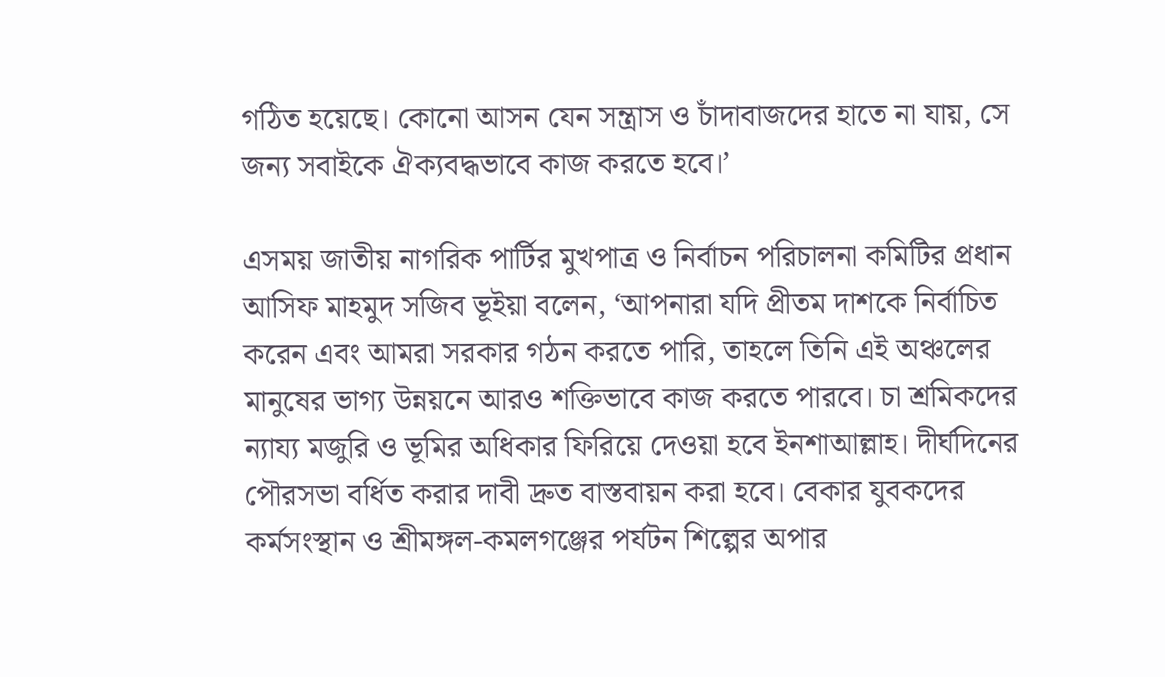গঠিত হয়েছে। কোনো আসন যেন সন্ত্রাস ও চাঁদাবাজদের হাতে না যায়, সে জন্য সবাইকে ঐক্যবদ্ধভাবে কাজ করতে হবে।’

এসময় জাতীয় নাগরিক পার্টির মুখপাত্র ও নির্বাচন পরিচালনা কমিটির প্রধান আসিফ মাহমুদ সজিব ভূইয়া বলেন, ‘আপনারা যদি প্রীতম দাশকে নির্বাচিত করেন এবং আমরা সরকার গঠন করতে পারি, তাহলে তিনি এই অঞ্চলের মানুষের ভাগ্য উন্নয়নে আরও শক্তিভাবে কাজ করতে পারবে। চা শ্রমিকদের ন্যায্য মজুরি ও ভূমির অধিকার ফিরিয়ে দেওয়া হবে ইনশাআল্লাহ। দীর্ঘদিনের পৌরসভা বর্ধিত করার দাবী দ্রুত বাস্তবায়ন করা হবে। বেকার যুবকদের কর্মসংস্থান ও শ্রীমঙ্গল-কমলগঞ্জের পর্যটন শিল্পের অপার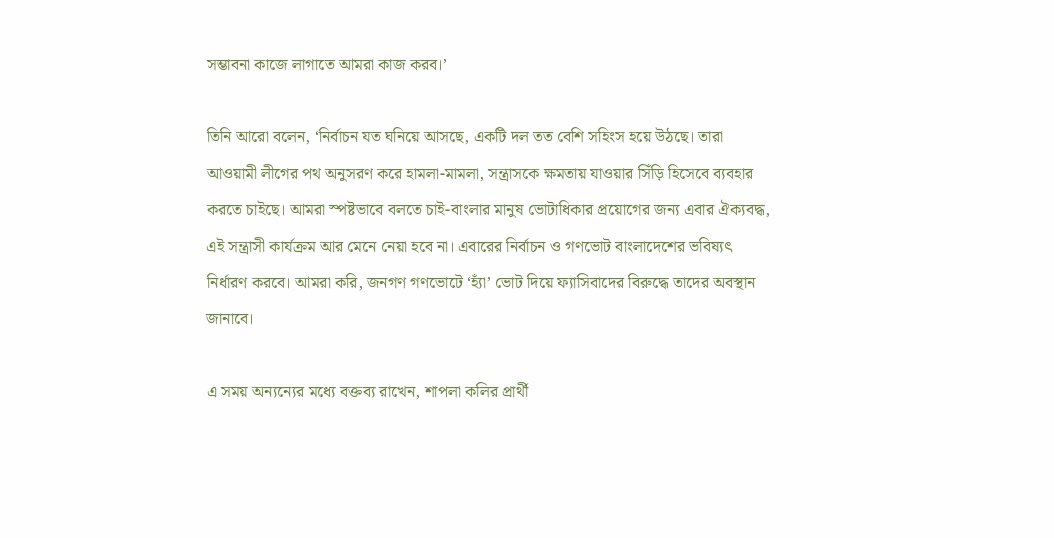সম্ভাবনা কাজে লাগাতে আমরা কাজ করব।’

তিনি আরো বলেন, ‘নির্বাচন যত ঘনিয়ে আসছে, একটি দল তত বেশি সহিংস হয়ে উঠছে। তারা আওয়ামী লীগের পথ অনুসরণ করে হামলা-মামলা, সন্ত্রাসকে ক্ষমতায় যাওয়ার সিঁড়ি হিসেবে ব্যবহার করতে চাইছে। আমরা স্পষ্টভাবে বলতে চাই-বাংলার মানুষ ভোটাধিকার প্রয়োগের জন্য এবার ঐক্যবদ্ধ, এই সন্ত্রাসী কার্যক্রম আর মেনে নেয়া হবে না। এবারের নির্বাচন ও গণভোট বাংলাদেশের ভবিষ্যৎ নির্ধারণ করবে। আমরা করি, জনগণ গণভোটে ‘হ্যাঁ’ ভোট দিয়ে ফ্যাসিবাদের বিরুদ্ধে তাদের অবস্থান জানাবে।

এ সময় অন্যন্যের মধ্যে বক্তব্য রাখেন, শাপলা কলির প্রার্থী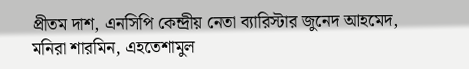প্রীতম দাশ, এনসিপি কেন্দ্রীয় নেতা ব্যারিস্টার জুনেদ আহমেদ, মনিরা শারমিন, এহতেশামুল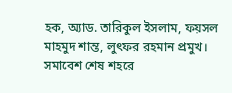হক, অ্যাড. তারিকুল ইসলাম, ফয়সল মাহমুদ শান্ত, লুৎফর রহমান প্রমুখ। সমাবেশ শেষ শহরে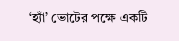‘হ্যাঁ’ ভোটের পক্ষে একটি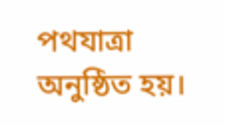পথযাত্রা অনুষ্ঠিত হয়।